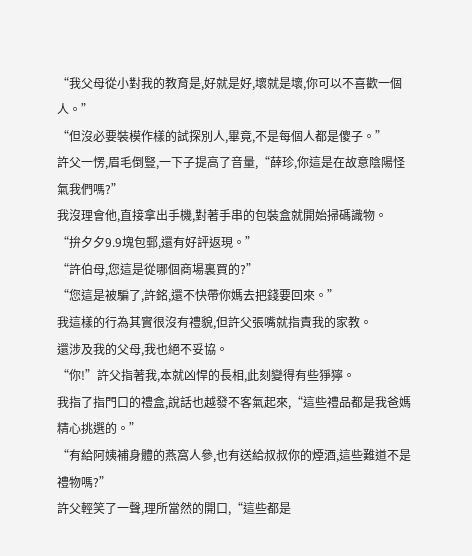“我父母從小對我的教育是,好就是好,壞就是壞,你可以不喜歡一個人。”
“但沒必要裝模作樣的試探別人,畢竟,不是每個人都是傻子。”
許父一愣,眉毛倒豎,一下子提高了音量,“薛珍,你這是在故意陰陽怪氣我們嗎?”
我沒理會他,直接拿出手機,對著手串的包裝盒就開始掃碼識物。
“拚夕夕9.9塊包郵,還有好評返現。”
“許伯母,您這是從哪個商場裏買的?”
“您這是被騙了,許銘,還不快帶你媽去把錢要回來。”
我這樣的行為其實很沒有禮貌,但許父張嘴就指責我的家教。
還涉及我的父母,我也絕不妥協。
“你!”許父指著我,本就凶悍的長相,此刻變得有些猙獰。
我指了指門口的禮盒,說話也越發不客氣起來,“這些禮品都是我爸媽精心挑選的。”
“有給阿姨補身體的燕窩人參,也有送給叔叔你的煙酒,這些難道不是禮物嗎?”
許父輕笑了一聲,理所當然的開口,“這些都是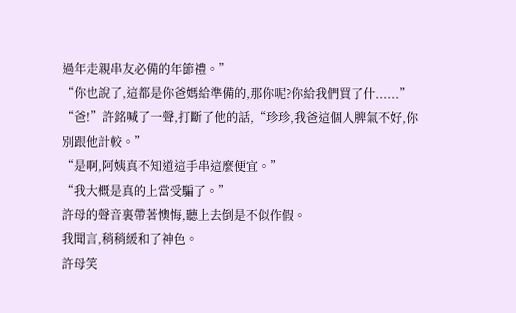過年走親串友必備的年節禮。”
“你也說了,這都是你爸媽給準備的,那你呢?你給我們買了什......”
“爸!”許銘喊了一聲,打斷了他的話,“珍珍,我爸這個人脾氣不好,你別跟他計較。”
“是啊,阿姨真不知道這手串這麼便宜。”
“我大概是真的上當受騙了。”
許母的聲音裏帶著懊悔,聽上去倒是不似作假。
我聞言,稍稍緩和了神色。
許母笑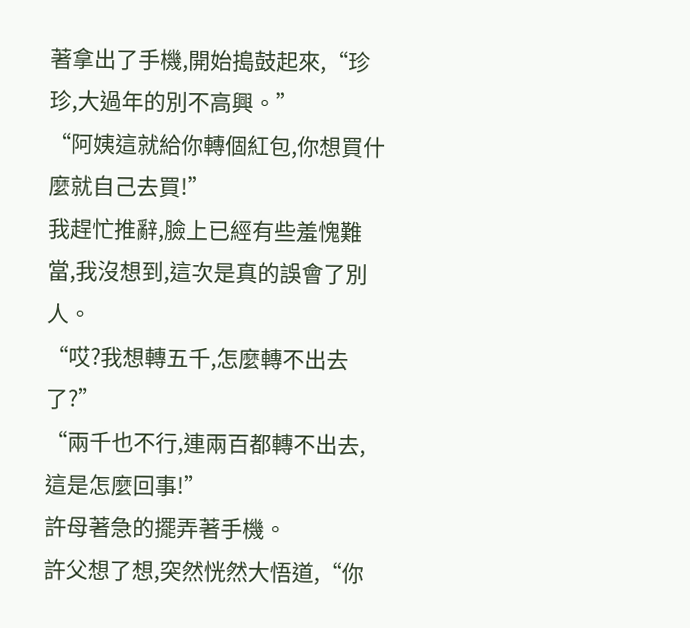著拿出了手機,開始搗鼓起來,“珍珍,大過年的別不高興。”
“阿姨這就給你轉個紅包,你想買什麼就自己去買!”
我趕忙推辭,臉上已經有些羞愧難當,我沒想到,這次是真的誤會了別人。
“哎?我想轉五千,怎麼轉不出去了?”
“兩千也不行,連兩百都轉不出去,這是怎麼回事!”
許母著急的擺弄著手機。
許父想了想,突然恍然大悟道,“你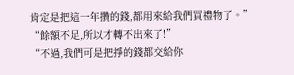肯定是把這一年攢的錢,都用來給我們買禮物了。”
“餘額不足,所以才轉不出來了!”
“不過,我們可是把掙的錢都交給你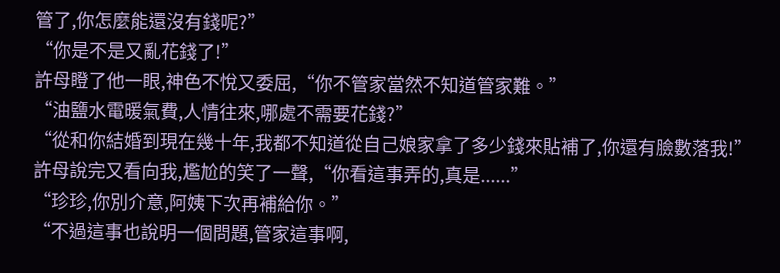管了,你怎麼能還沒有錢呢?”
“你是不是又亂花錢了!”
許母瞪了他一眼,神色不悅又委屈,“你不管家當然不知道管家難。”
“油鹽水電暖氣費,人情往來,哪處不需要花錢?”
“從和你結婚到現在幾十年,我都不知道從自己娘家拿了多少錢來貼補了,你還有臉數落我!”
許母說完又看向我,尷尬的笑了一聲,“你看這事弄的,真是......”
“珍珍,你別介意,阿姨下次再補給你。”
“不過這事也說明一個問題,管家這事啊,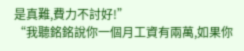是真難,費力不討好!”
“我聽銘銘說你一個月工資有兩萬,如果你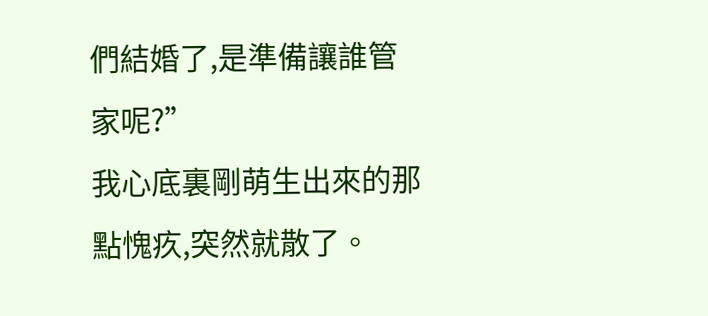們結婚了,是準備讓誰管家呢?”
我心底裏剛萌生出來的那點愧疚,突然就散了。